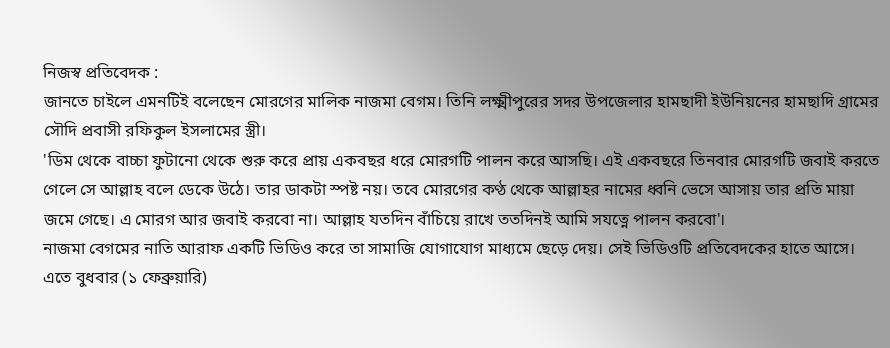নিজস্ব প্রতিবেদক :
জানতে চাইলে এমনটিই বলেছেন মোরগের মালিক নাজমা বেগম। তিনি লক্ষ্মীপুরের সদর উপজেলার হামছাদী ইউনিয়নের হামছাদি গ্রামের সৌদি প্রবাসী রফিকুল ইসলামের স্ত্রী।
'ডিম থেকে বাচ্চা ফুটানো থেকে শুরু করে প্রায় একবছর ধরে মোরগটি পালন করে আসছি। এই একবছরে তিনবার মোরগটি জবাই করতে গেলে সে আল্লাহ বলে ডেকে উঠে। তার ডাকটা স্পষ্ট নয়। তবে মোরগের কণ্ঠ থেকে আল্লাহর নামের ধ্বনি ভেসে আসায় তার প্রতি মায়া জমে গেছে। এ মোরগ আর জবাই করবো না। আল্লাহ যতদিন বাঁচিয়ে রাখে ততদিনই আমি সযত্নে পালন করবো'।
নাজমা বেগমের নাতি আরাফ একটি ভিডিও করে তা সামাজি যোগাযোগ মাধ্যমে ছেড়ে দেয়। সেই ভিডিওটি প্রতিবেদকের হাতে আসে। এতে বুধবার (১ ফেব্রুয়ারি)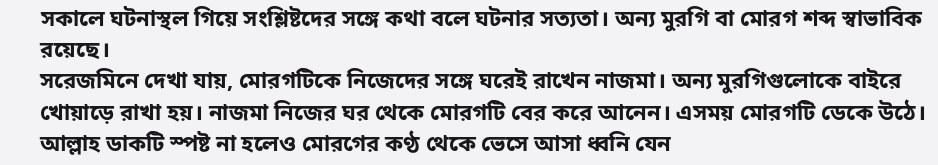সকালে ঘটনাস্থল গিয়ে সংশ্লিষ্টদের সঙ্গে কথা বলে ঘটনার সত্যতা। অন্য মুরগি বা মোরগ শব্দ স্বাভাবিক রয়েছে।
সরেজমিনে দেখা যায়, মোরগটিকে নিজেদের সঙ্গে ঘরেই রাখেন নাজমা। অন্য মুরগিগুলোকে বাইরে খোয়াড়ে রাখা হয়। নাজমা নিজের ঘর থেকে মোরগটি বের করে আনেন। এসময় মোরগটি ডেকে উঠে। আল্লাহ ডাকটি স্পষ্ট না হলেও মোরগের কণ্ঠ থেকে ভেসে আসা ধ্বনি যেন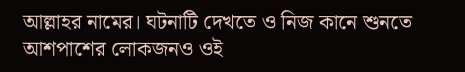আল্লাহর নামের। ঘটনাটি দেখতে ও নিজ কানে শুনতে আশপাশের লোকজনও ওই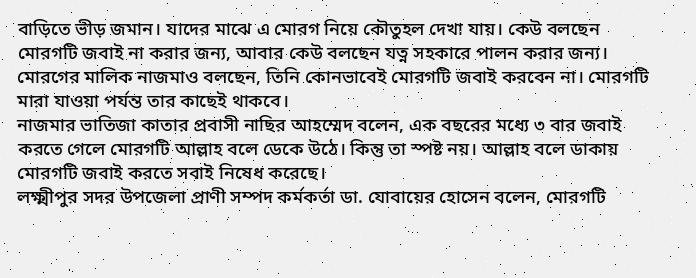বাড়িতে ভীড় জমান। যাদের মাঝে এ মোরগ নিয়ে কৌতুহল দেখা যায়। কেউ বলছেন মোরগটি জবাই না করার জন্য, আবার কেউ বলছেন যত্ন সহকারে পালন করার জন্য। মোরগের মালিক নাজমাও বলছেন, তিনি কোনভাবেই মোরগটি জবাই করবেন না। মোরগটি মারা যাওয়া পর্যন্ত তার কাছেই থাকবে।
নাজমার ভাতিজা কাতার প্রবাসী নাছির আহম্মেদ বলেন, এক বছরের মধ্যে ৩ বার জবাই করতে গেলে মোরগটি আল্লাহ বলে ডেকে উঠে। কিন্তু তা স্পষ্ট নয়। আল্লাহ বলে ডাকায় মোরগটি জবাই করতে সবাই নিষেধ করেছে।
লক্ষ্মীপুর সদর উপজেলা প্রাণী সম্পদ কর্মকর্তা ডা. যোবায়ের হোসেন বলেন, মোরগটি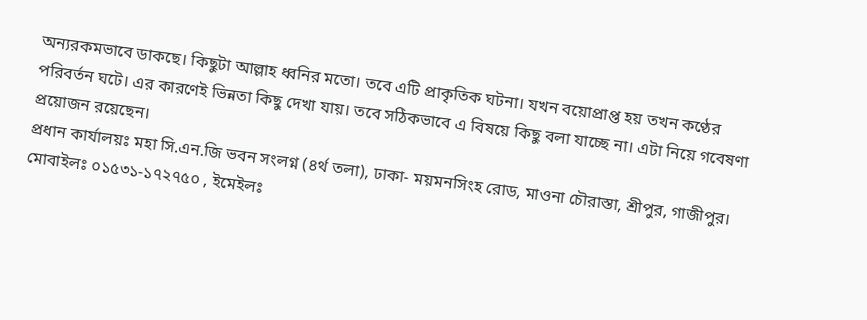অন্যরকমভাবে ডাকছে। কিছুটা আল্লাহ ধ্বনির মতো। তবে এটি প্রাকৃতিক ঘটনা। যখন বয়োপ্রাপ্ত হয় তখন কণ্ঠের পরিবর্তন ঘটে। এর কারণেই ভিন্নতা কিছু দেখা যায়। তবে সঠিকভাবে এ বিষয়ে কিছু বলা যাচ্ছে না। এটা নিয়ে গবেষণা প্রয়োজন রয়েছেন।
প্রধান কার্যালয়ঃ মহা সি.এন.জি ভবন সংলগ্ন (৪র্থ তলা), ঢাকা- ময়মনসিংহ রোড, মাওনা চৌরাস্তা, শ্রীপুর, গাজীপুর।
মোবাইলঃ ০১৫৩১-১৭২৭৫০ , ইমেইলঃ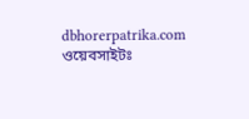dbhorerpatrika.com
ওয়েবসাইটঃ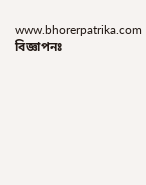www.bhorerpatrika.com বিজ্ঞাপনঃ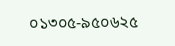০১৩০৫-৯৫০৬২৫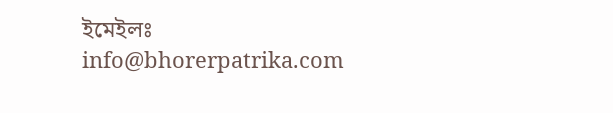ইমেইলঃ info@bhorerpatrika.com